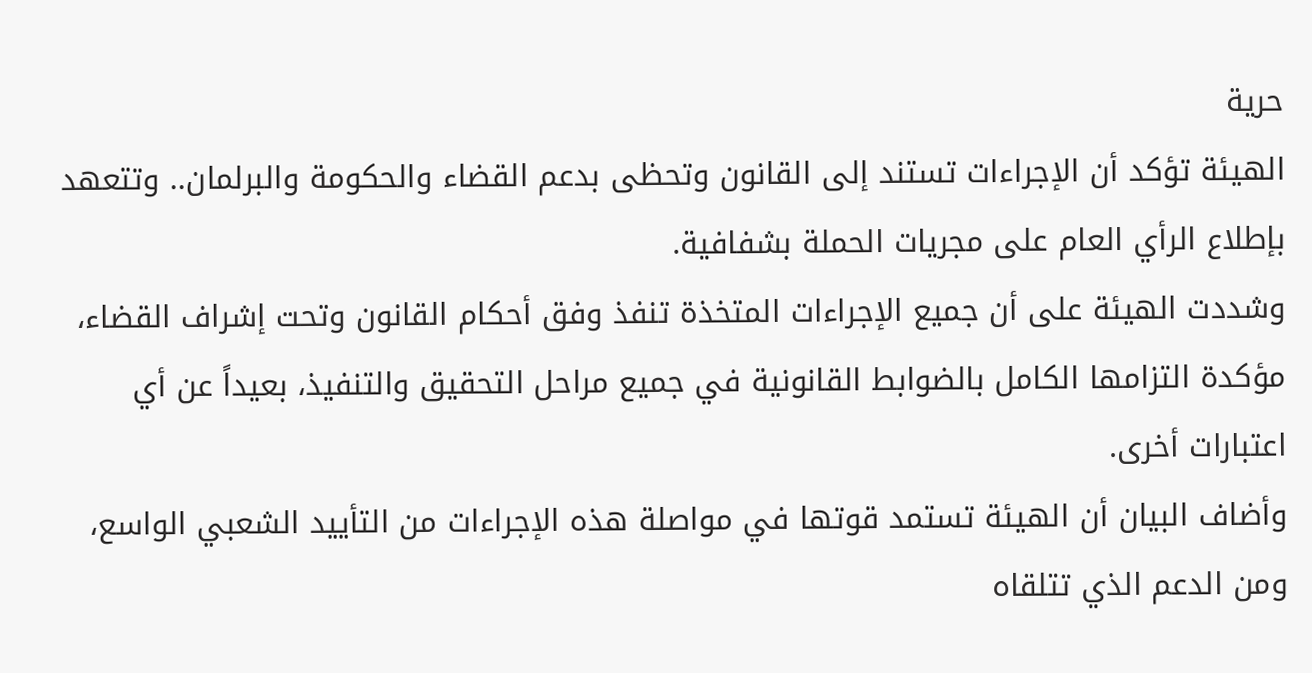حرية
الهيئة تؤكد أن الإجراءات تستند إلى القانون وتحظى بدعم القضاء والحكومة والبرلمان.. وتتعهد بإطلاع الرأي العام على مجريات الحملة بشفافية.
وشددت الهيئة على أن جميع الإجراءات المتخذة تنفذ وفق أحكام القانون وتحت إشراف القضاء، مؤكدة التزامها الكامل بالضوابط القانونية في جميع مراحل التحقيق والتنفيذ، بعيداً عن أي اعتبارات أخرى.
وأضاف البيان أن الهيئة تستمد قوتها في مواصلة هذه الإجراءات من التأييد الشعبي الواسع، ومن الدعم الذي تتلقاه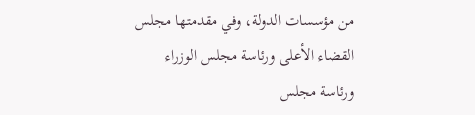من مؤسسات الدولة، وفي مقدمتها مجلس القضاء الأعلى ورئاسة مجلس الوزراء ورئاسة مجلس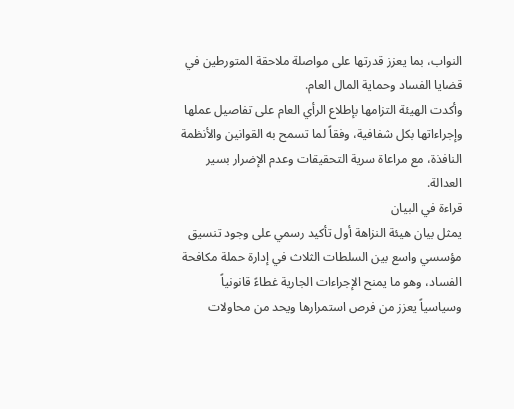النواب، بما يعزز قدرتها على مواصلة ملاحقة المتورطين في قضايا الفساد وحماية المال العام.
وأكدت الهيئة التزامها بإطلاع الرأي العام على تفاصيل عملها وإجراءاتها بكل شفافية، وفقاً لما تسمح به القوانين والأنظمة النافذة، مع مراعاة سرية التحقيقات وعدم الإضرار بسير العدالة.
قراءة في البيان
يمثل بيان هيئة النزاهة أول تأكيد رسمي على وجود تنسيق مؤسسي واسع بين السلطات الثلاث في إدارة حملة مكافحة الفساد، وهو ما يمنح الإجراءات الجارية غطاءً قانونياً وسياسياً يعزز من فرص استمرارها ويحد من محاولات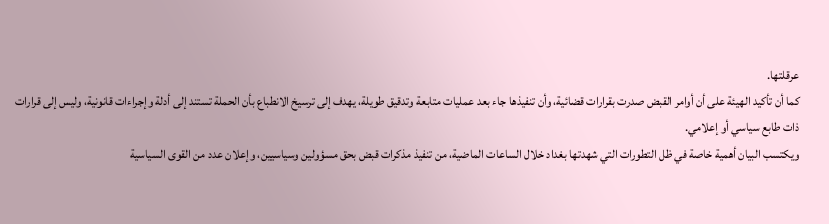عرقلتها.
كما أن تأكيد الهيئة على أن أوامر القبض صدرت بقرارات قضائية، وأن تنفيذها جاء بعد عمليات متابعة وتدقيق طويلة، يهدف إلى ترسيخ الانطباع بأن الحملة تستند إلى أدلة وإجراءات قانونية، وليس إلى قرارات ذات طابع سياسي أو إعلامي.
ويكتسب البيان أهمية خاصة في ظل التطورات التي شهدتها بغداد خلال الساعات الماضية، من تنفيذ مذكرات قبض بحق مسؤولين وسياسيين، وإعلان عدد من القوى السياسية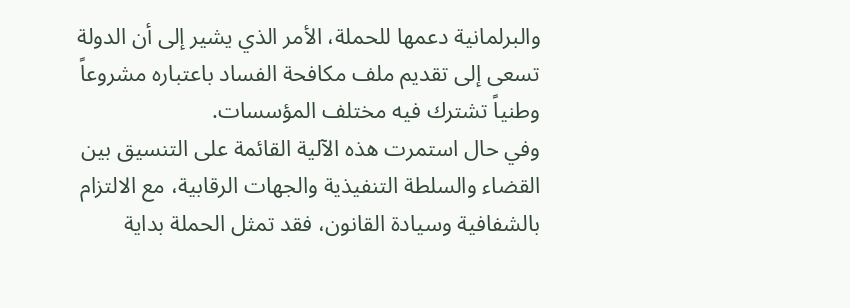والبرلمانية دعمها للحملة، الأمر الذي يشير إلى أن الدولة تسعى إلى تقديم ملف مكافحة الفساد باعتباره مشروعاً وطنياً تشترك فيه مختلف المؤسسات.
وفي حال استمرت هذه الآلية القائمة على التنسيق بين القضاء والسلطة التنفيذية والجهات الرقابية، مع الالتزام بالشفافية وسيادة القانون، فقد تمثل الحملة بداية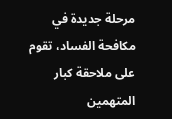مرحلة جديدة في مكافحة الفساد، تقوم على ملاحقة كبار المتهمين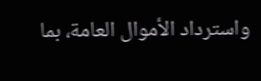واسترداد الأموال العامة، بما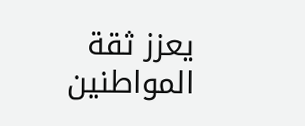يعزز ثقة المواطنين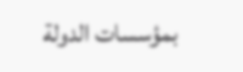بمؤسسات الدولة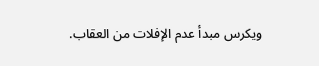ويكرس مبدأ عدم الإفلات من العقاب.